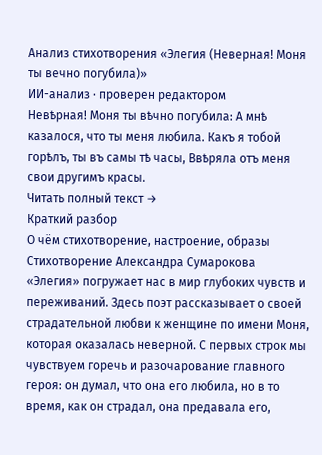Анализ стихотворения «Элегия (Неверная! Моня ты вечно погубила)»
ИИ-анализ · проверен редактором
Невѣрная! Моня ты вѣчно погубила: А мнѣ казалося, что ты меня любила. Какъ я тобой горѣлъ, ты въ самы тѣ часы, Ввѣряла отъ меня свои другимъ красы.
Читать полный текст →
Краткий разбор
О чём стихотворение, настроение, образы
Стихотворение Александра Сумарокова «Элегия» погружает нас в мир глубоких чувств и переживаний. Здесь поэт рассказывает о своей страдательной любви к женщине по имени Моня, которая оказалась неверной. С первых строк мы чувствуем горечь и разочарование главного героя: он думал, что она его любила, но в то время, как он страдал, она предавала его,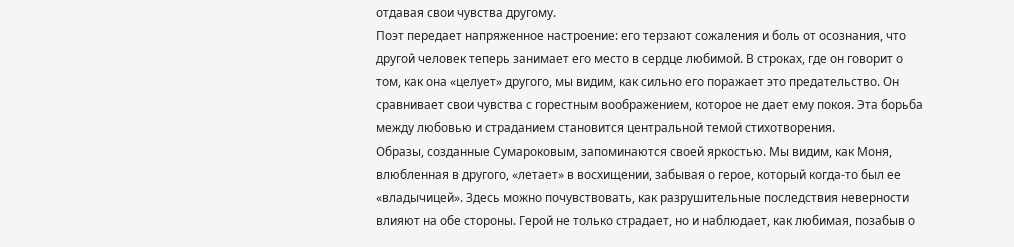отдавая свои чувства другому.
Поэт передает напряженное настроение: его терзают сожаления и боль от осознания, что другой человек теперь занимает его место в сердце любимой. В строках, где он говорит о том, как она «целует» другого, мы видим, как сильно его поражает это предательство. Он сравнивает свои чувства с горестным воображением, которое не дает ему покоя. Эта борьба между любовью и страданием становится центральной темой стихотворения.
Образы, созданные Сумароковым, запоминаются своей яркостью. Мы видим, как Моня, влюбленная в другого, «летает» в восхищении, забывая о герое, который когда-то был ее «владычицей». Здесь можно почувствовать, как разрушительные последствия неверности влияют на обе стороны. Герой не только страдает, но и наблюдает, как любимая, позабыв о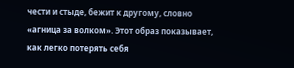чести и стыде, бежит к другому, словно «агница за волком». Этот образ показывает, как легко потерять себя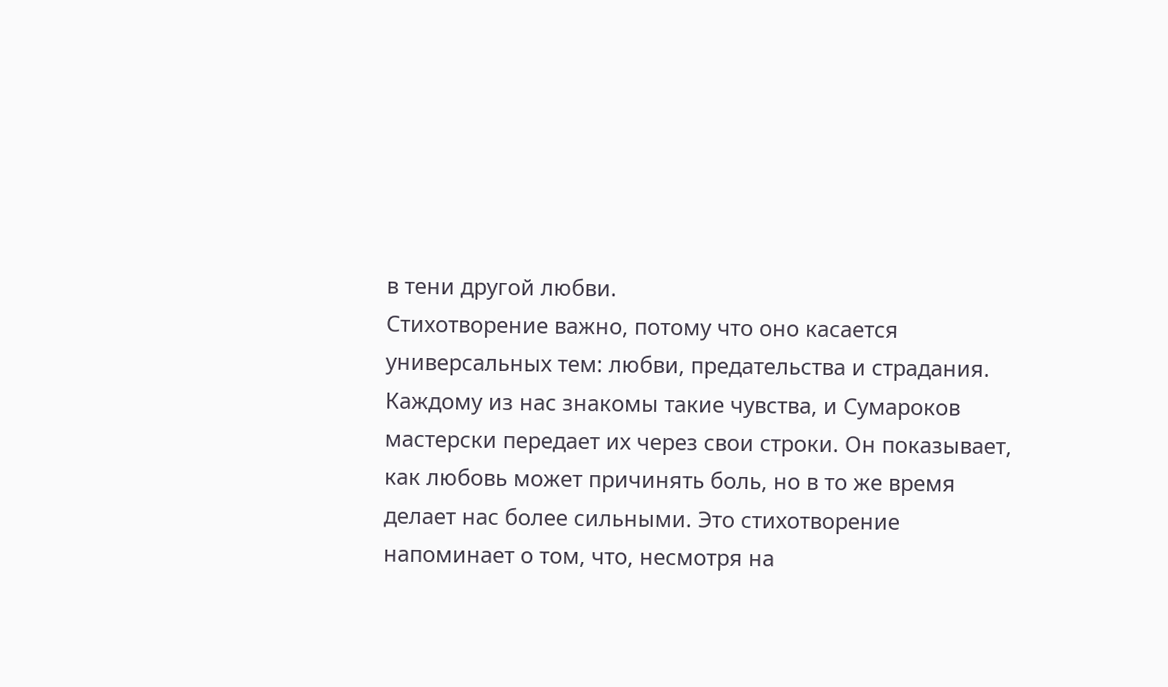в тени другой любви.
Стихотворение важно, потому что оно касается универсальных тем: любви, предательства и страдания. Каждому из нас знакомы такие чувства, и Сумароков мастерски передает их через свои строки. Он показывает, как любовь может причинять боль, но в то же время делает нас более сильными. Это стихотворение напоминает о том, что, несмотря на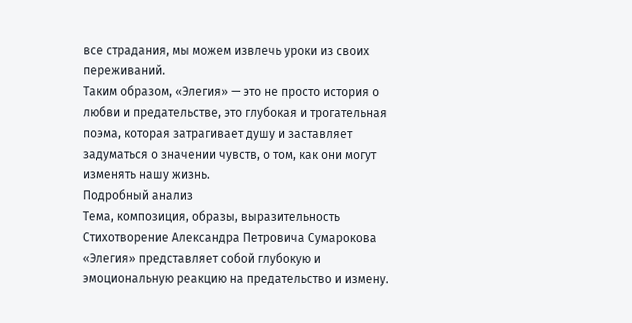все страдания, мы можем извлечь уроки из своих переживаний.
Таким образом, «Элегия» — это не просто история о любви и предательстве, это глубокая и трогательная поэма, которая затрагивает душу и заставляет задуматься о значении чувств, о том, как они могут изменять нашу жизнь.
Подробный анализ
Тема, композиция, образы, выразительность
Стихотворение Александра Петровича Сумарокова «Элегия» представляет собой глубокую и эмоциональную реакцию на предательство и измену.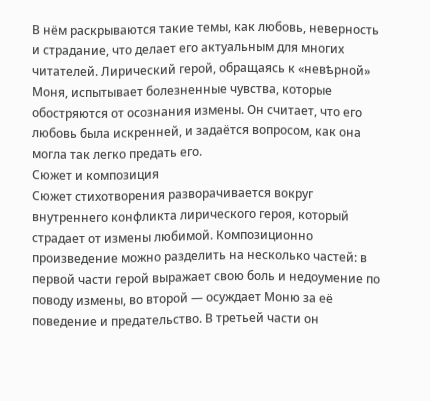В нём раскрываются такие темы, как любовь, неверность и страдание, что делает его актуальным для многих читателей. Лирический герой, обращаясь к «невѣрной» Моня, испытывает болезненные чувства, которые обостряются от осознания измены. Он считает, что его любовь была искренней, и задаётся вопросом, как она могла так легко предать его.
Сюжет и композиция
Сюжет стихотворения разворачивается вокруг внутреннего конфликта лирического героя, который страдает от измены любимой. Композиционно произведение можно разделить на несколько частей: в первой части герой выражает свою боль и недоумение по поводу измены, во второй — осуждает Моню за её поведение и предательство. В третьей части он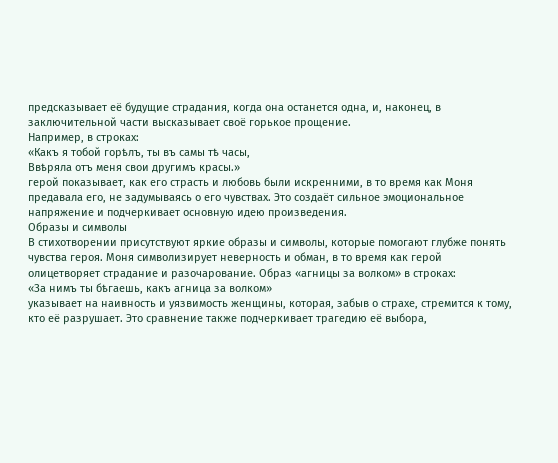предсказывает её будущие страдания, когда она останется одна, и, наконец, в заключительной части высказывает своё горькое прощение.
Например, в строках:
«Какъ я тобой горѣлъ, ты въ самы тѣ часы,
Ввѣряла отъ меня свои другимъ красы.»
герой показывает, как его страсть и любовь были искренними, в то время как Моня предавала его, не задумываясь о его чувствах. Это создаёт сильное эмоциональное напряжение и подчеркивает основную идею произведения.
Образы и символы
В стихотворении присутствуют яркие образы и символы, которые помогают глубже понять чувства героя. Моня символизирует неверность и обман, в то время как герой олицетворяет страдание и разочарование. Образ «агницы за волком» в строках:
«За нимъ ты бѣгаешь, какъ агница за волком»
указывает на наивность и уязвимость женщины, которая, забыв о страхе, стремится к тому, кто её разрушает. Это сравнение также подчеркивает трагедию её выбора,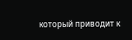который приводит к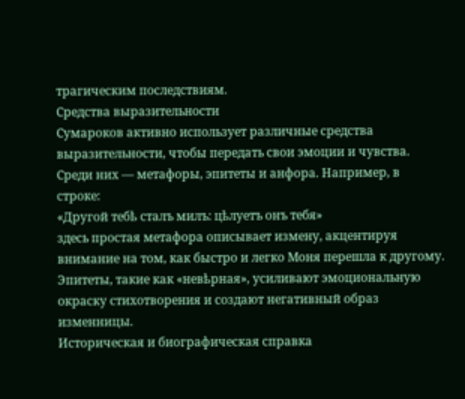трагическим последствиям.
Средства выразительности
Сумароков активно использует различные средства выразительности, чтобы передать свои эмоции и чувства. Среди них — метафоры, эпитеты и анфора. Например, в строке:
«Другой тебѣ сталъ милъ: цѣлуетъ онъ тебя»
здесь простая метафора описывает измену, акцентируя внимание на том, как быстро и легко Моня перешла к другому. Эпитеты, такие как «невѣрная», усиливают эмоциональную окраску стихотворения и создают негативный образ изменницы.
Историческая и биографическая справка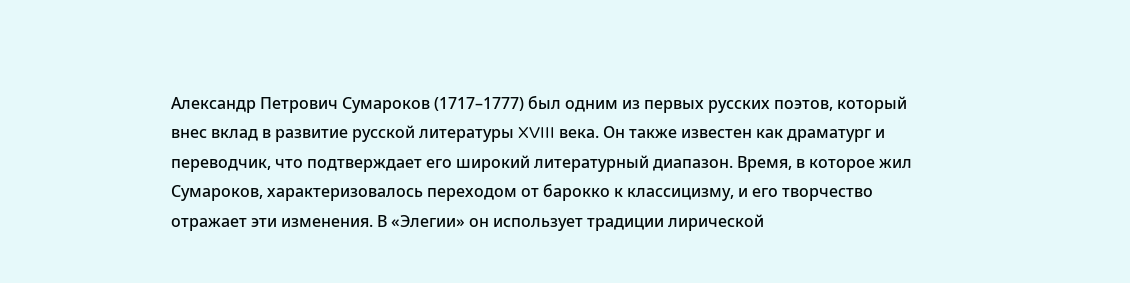Александр Петрович Сумароков (1717–1777) был одним из первых русских поэтов, который внес вклад в развитие русской литературы XVIII века. Он также известен как драматург и переводчик, что подтверждает его широкий литературный диапазон. Время, в которое жил Сумароков, характеризовалось переходом от барокко к классицизму, и его творчество отражает эти изменения. В «Элегии» он использует традиции лирической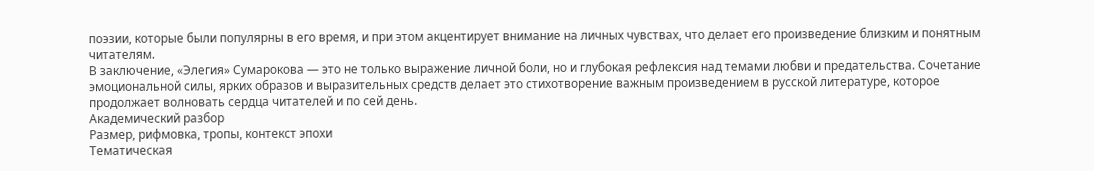поэзии, которые были популярны в его время, и при этом акцентирует внимание на личных чувствах, что делает его произведение близким и понятным читателям.
В заключение, «Элегия» Сумарокова — это не только выражение личной боли, но и глубокая рефлексия над темами любви и предательства. Сочетание эмоциональной силы, ярких образов и выразительных средств делает это стихотворение важным произведением в русской литературе, которое продолжает волновать сердца читателей и по сей день.
Академический разбор
Размер, рифмовка, тропы, контекст эпохи
Тематическая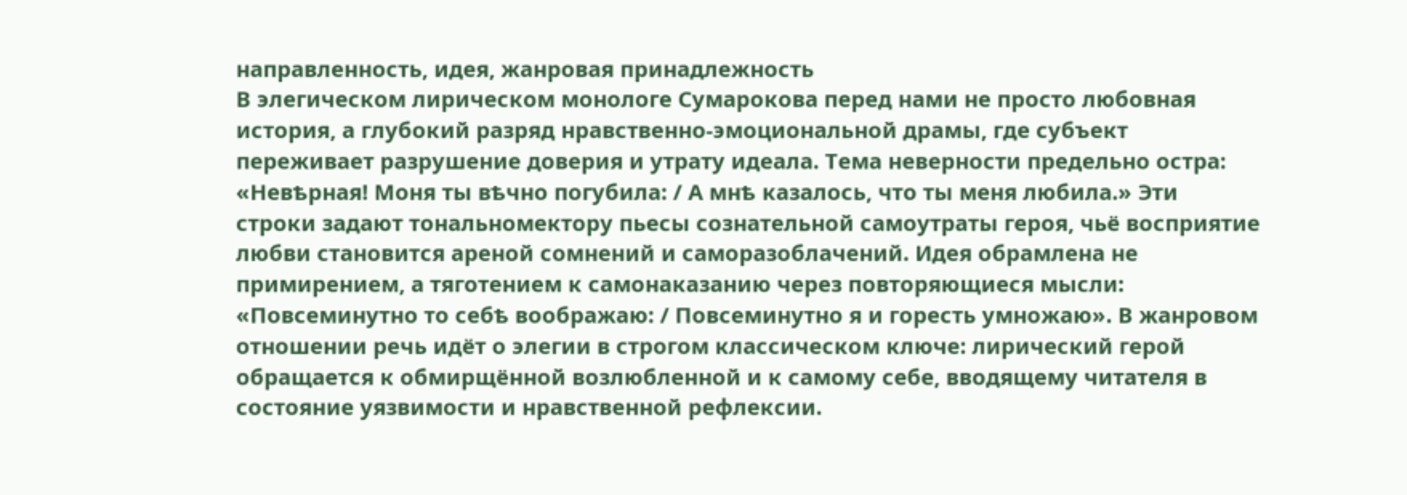направленность, идея, жанровая принадлежность
В элегическом лирическом монологе Сумарокова перед нами не просто любовная история, а глубокий разряд нравственно-эмоциональной драмы, где субъект переживает разрушение доверия и утрату идеала. Тема неверности предельно остра: «Невѣрная! Моня ты вѣчно погубила: / А мнѣ казалось, что ты меня любила.» Эти строки задают тональномектору пьесы сознательной самоутраты героя, чьё восприятие любви становится ареной сомнений и саморазоблачений. Идея обрамлена не примирением, а тяготением к самонаказанию через повторяющиеся мысли: «Повсеминутно то себѣ воображаю: / Повсеминутно я и горесть умножаю». В жанровом отношении речь идёт о элегии в строгом классическом ключе: лирический герой обращается к обмирщённой возлюбленной и к самому себе, вводящему читателя в состояние уязвимости и нравственной рефлексии.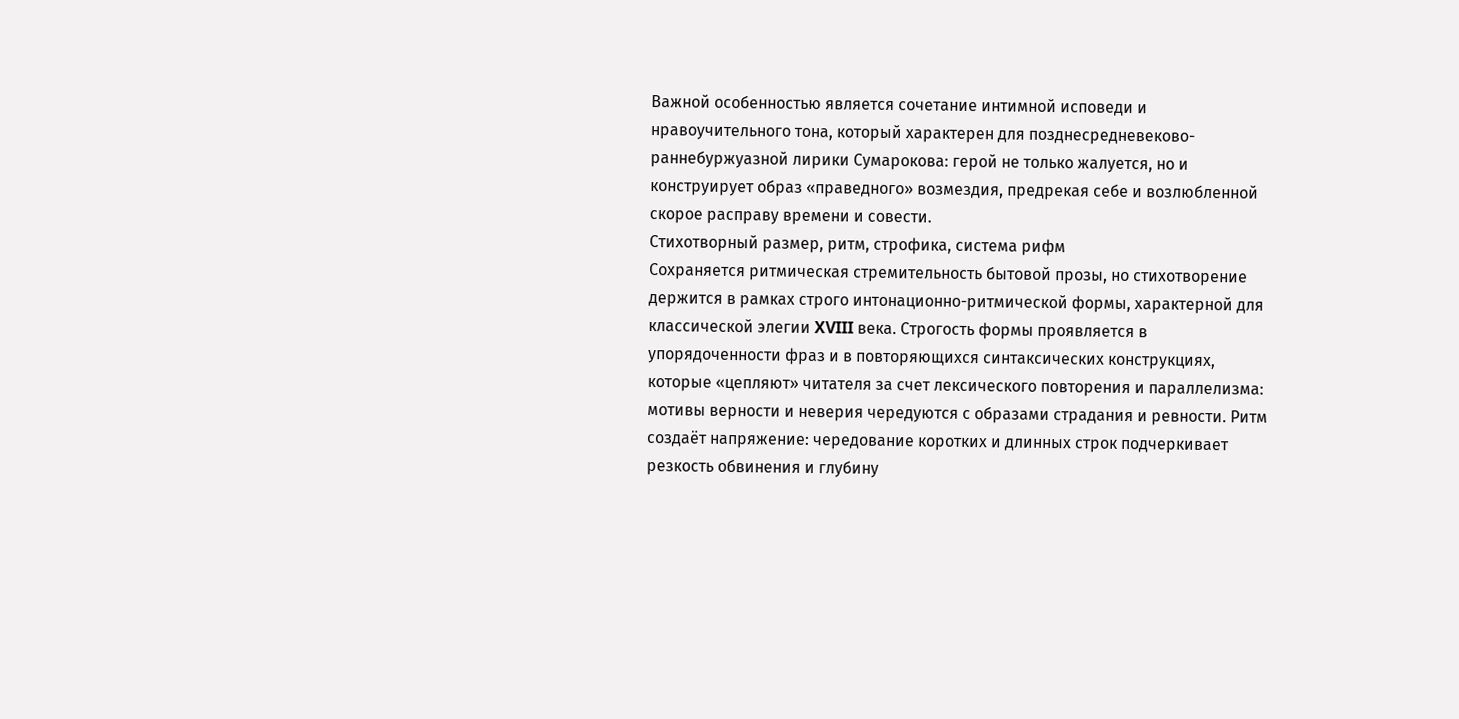Важной особенностью является сочетание интимной исповеди и нравоучительного тона, который характерен для позднесредневеково-раннебуржуазной лирики Сумарокова: герой не только жалуется, но и конструирует образ «праведного» возмездия, предрекая себе и возлюбленной скорое расправу времени и совести.
Стихотворный размер, ритм, строфика, система рифм
Сохраняется ритмическая стремительность бытовой прозы, но стихотворение держится в рамках строго интонационно-ритмической формы, характерной для классической элегии XVIII века. Строгость формы проявляется в упорядоченности фраз и в повторяющихся синтаксических конструкциях, которые «цепляют» читателя за счет лексического повторения и параллелизма: мотивы верности и неверия чередуются с образами страдания и ревности. Ритм создаёт напряжение: чередование коротких и длинных строк подчеркивает резкость обвинения и глубину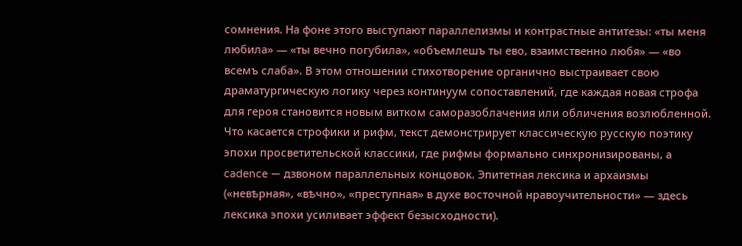сомнения. На фоне этого выступают параллелизмы и контрастные антитезы: «ты меня любила» — «ты вечно погубила», «объемлешъ ты ево, взаимственно любя» — «во всемъ слаба». В этом отношении стихотворение органично выстраивает свою драматургическую логику через континуум сопоставлений, где каждая новая строфа для героя становится новым витком саморазоблачения или обличения возлюбленной.
Что касается строфики и рифм, текст демонстрирует классическую русскую поэтику эпохи просветительской классики, где рифмы формально синхронизированы, а cadence — дзвоном параллельных концовок. Эпитетная лексика и архаизмы («невѣрная», «вѣчно», «преступная» в духе восточной нравоучительности» — здесь лексика эпохи усиливает эффект безысходности).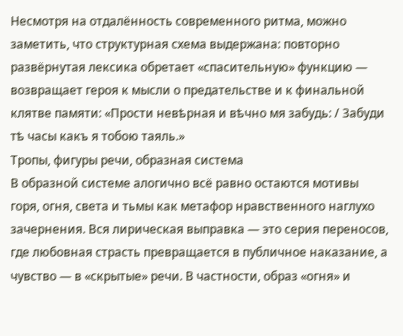Несмотря на отдалённость современного ритма, можно заметить, что структурная схема выдержана: повторно развёрнутая лексика обретает «спасительную» функцию — возвращает героя к мысли о предательстве и к финальной клятве памяти: «Прости невѣрная и вѣчно мя забудь: / Забуди тѣ часы какъ я тобою таяль.»
Тропы, фигуры речи, образная система
В образной системе алогично всё равно остаются мотивы горя, огня, света и тьмы как метафор нравственного наглухо зачернения. Вся лирическая выправка — это серия переносов, где любовная страсть превращается в публичное наказание, а чувство — в «скрытые» речи. В частности, образ «огня» и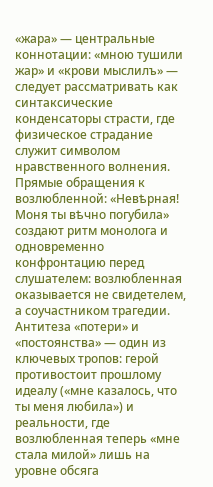«жара» — центральные коннотации: «мною тушили жар» и «крови мыслилъ» — следует рассматривать как синтаксические конденсаторы страсти, где физическое страдание служит символом нравственного волнения. Прямые обращения к возлюбленной: «Невѣрная! Моня ты вѣчно погубила» создают ритм монолога и одновременно конфронтацию перед слушателем: возлюбленная оказывается не свидетелем, а соучастником трагедии.
Антитеза «потери» и «постоянства» — один из ключевых тропов: герой противостоит прошлому идеалу («мне казалось, что ты меня любила») и реальности, где возлюбленная теперь «мне стала милой» лишь на уровне обсяга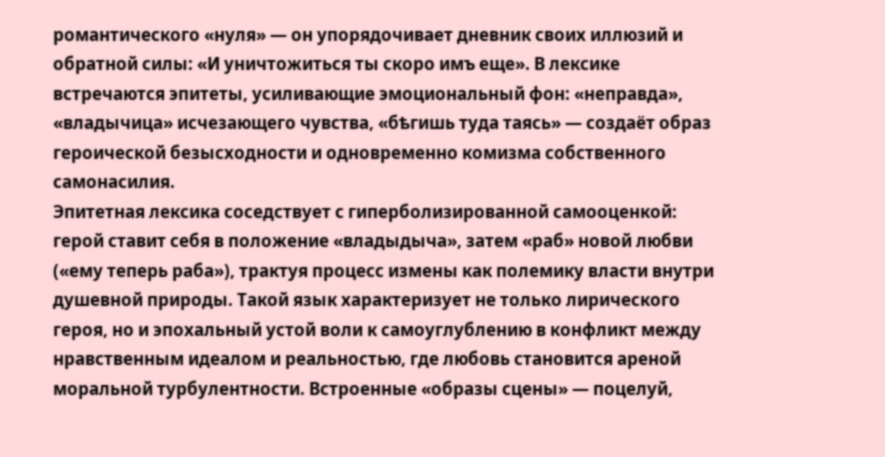романтического «нуля» — он упорядочивает дневник своих иллюзий и обратной силы: «И уничтожиться ты скоро имъ еще». В лексике встречаются эпитеты, усиливающие эмоциональный фон: «неправда», «владычица» исчезающего чувства, «бѣгишь туда таясь» — создаёт образ героической безысходности и одновременно комизма собственного самонасилия.
Эпитетная лексика соседствует с гиперболизированной самооценкой: герой ставит себя в положение «владыдыча», затем «раб» новой любви («ему теперь раба»), трактуя процесс измены как полемику власти внутри душевной природы. Такой язык характеризует не только лирического героя, но и эпохальный устой воли к самоуглублению в конфликт между нравственным идеалом и реальностью, где любовь становится ареной моральной турбулентности. Встроенные «образы сцены» — поцелуй,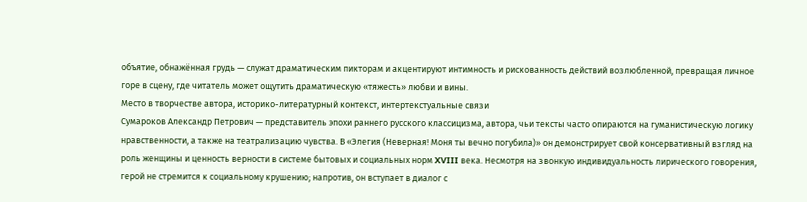объятие, обнажённая грудь — служат драматическим пикторам и акцентируют интимность и рискованность действий возлюбленной, превращая личное горе в сцену, где читатель может ощутить драматическую «тяжесть» любви и вины.
Место в творчестве автора, историко-литературный контекст, интертекстуальные связи
Сумароков Александр Петрович — представитель эпохи раннего русского классицизма, автора, чьи тексты часто опираются на гуманистическую логику нравственности, а также на театрализацию чувства. В «Элегия (Неверная! Моня ты вечно погубила)» он демонстрирует свой консервативный взгляд на роль женщины и ценность верности в системе бытовых и социальных норм XVIII века. Несмотря на звонкую индивидуальность лирического говорения, герой не стремится к социальному крушению; напротив, он вступает в диалог с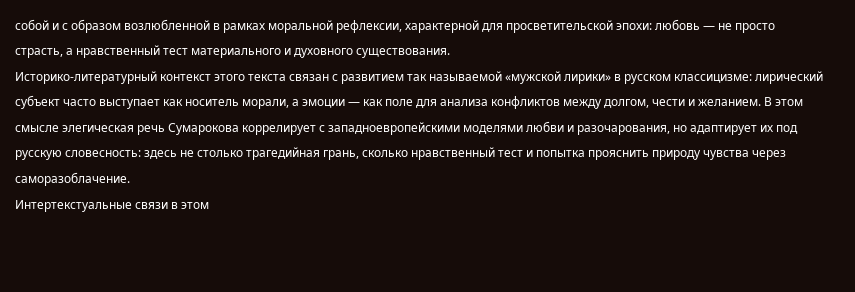собой и с образом возлюбленной в рамках моральной рефлексии, характерной для просветительской эпохи: любовь — не просто страсть, а нравственный тест материального и духовного существования.
Историко-литературный контекст этого текста связан с развитием так называемой «мужской лирики» в русском классицизме: лирический субъект часто выступает как носитель морали, а эмоции — как поле для анализа конфликтов между долгом, чести и желанием. В этом смысле элегическая речь Сумарокова коррелирует с западноевропейскими моделями любви и разочарования, но адаптирует их под русскую словесность: здесь не столько трагедийная грань, сколько нравственный тест и попытка прояснить природу чувства через саморазоблачение.
Интертекстуальные связи в этом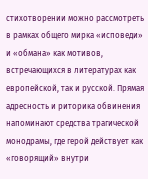стихотворении можно рассмотреть в рамках общего мирка «исповеди» и «обмана» как мотивов, встречающихся в литературах как европейской, так и русской. Прямая адресность и риторика обвинения напоминают средства трагической монодрамы, где герой действует как «говорящий» внутри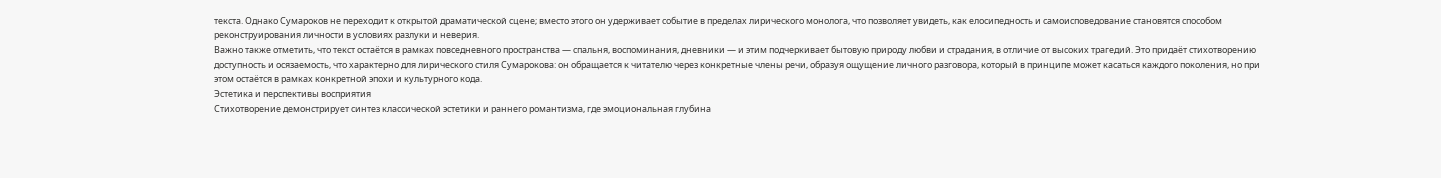текста. Однако Сумароков не переходит к открытой драматической сцене; вместо этого он удерживает событие в пределах лирического монолога, что позволяет увидеть, как елосипедность и самоисповедование становятся способом реконструирования личности в условиях разлуки и неверия.
Важно также отметить, что текст остаётся в рамках повседневного пространства — спальня, воспоминания, дневники — и этим подчеркивает бытовую природу любви и страдания, в отличие от высоких трагедий. Это придаёт стихотворению доступность и осязаемость, что характерно для лирического стиля Сумарокова: он обращается к читателю через конкретные члены речи, образуя ощущение личного разговора, который в принципе может касаться каждого поколения, но при этом остаётся в рамках конкретной эпохи и культурного кода.
Эстетика и перспективы восприятия
Стихотворение демонстрирует синтез классической эстетики и раннего романтизма, где эмоциональная глубина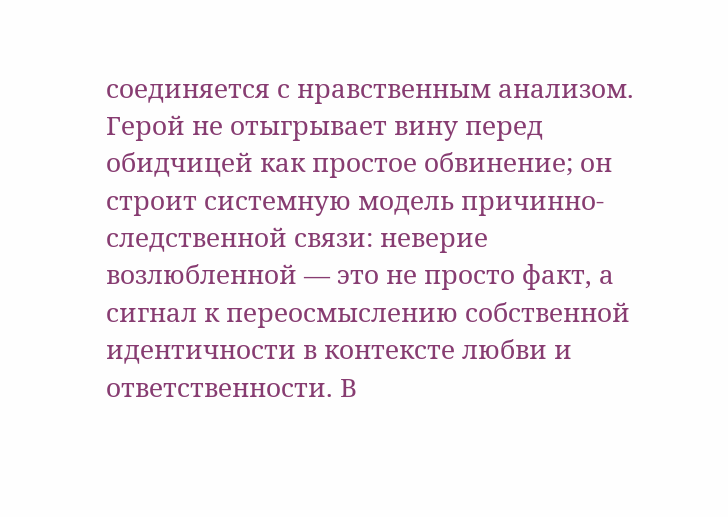соединяется с нравственным анализом. Герой не отыгрывает вину перед обидчицей как простое обвинение; он строит системную модель причинно-следственной связи: неверие возлюбленной — это не просто факт, а сигнал к переосмыслению собственной идентичности в контексте любви и ответственности. В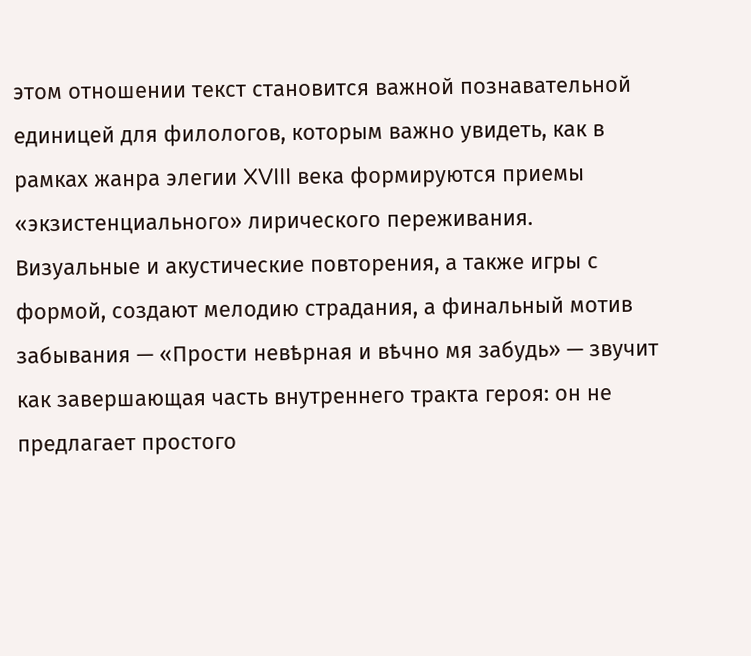этом отношении текст становится важной познавательной единицей для филологов, которым важно увидеть, как в рамках жанра элегии XVIII века формируются приемы «экзистенциального» лирического переживания.
Визуальные и акустические повторения, а также игры с формой, создают мелодию страдания, а финальный мотив забывания — «Прости невѣрная и вѣчно мя забудь» — звучит как завершающая часть внутреннего тракта героя: он не предлагает простого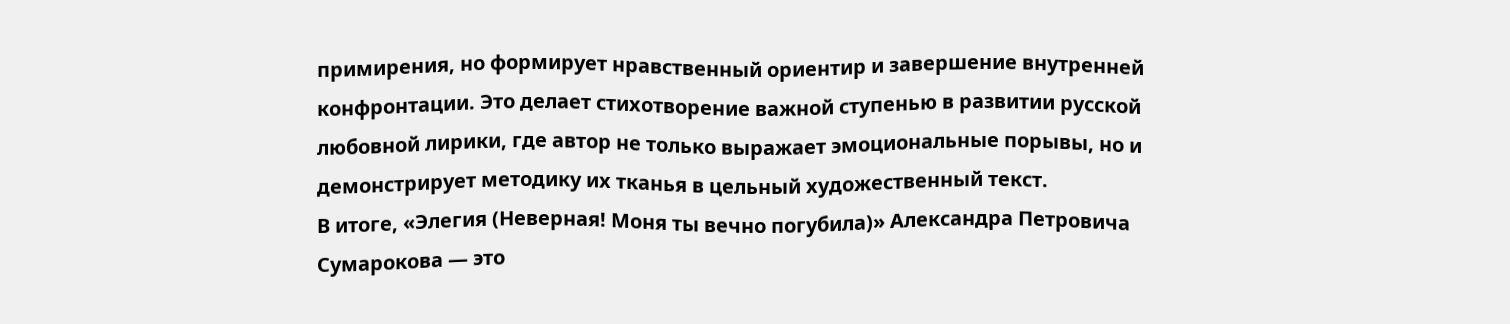примирения, но формирует нравственный ориентир и завершение внутренней конфронтации. Это делает стихотворение важной ступенью в развитии русской любовной лирики, где автор не только выражает эмоциональные порывы, но и демонстрирует методику их тканья в цельный художественный текст.
В итоге, «Элегия (Неверная! Моня ты вечно погубила)» Александра Петровича Сумарокова — это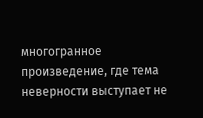многогранное произведение, где тема неверности выступает не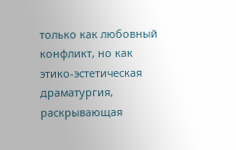только как любовный конфликт, но как этико-эстетическая драматургия, раскрывающая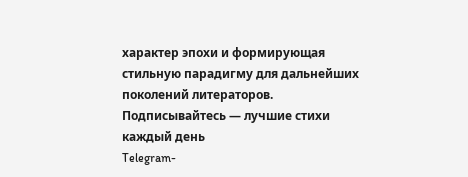характер эпохи и формирующая стильную парадигму для дальнейших поколений литераторов.
Подписывайтесь — лучшие стихи каждый день
Telegram-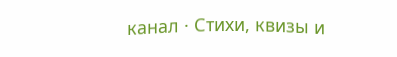канал · Стихи, квизы и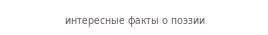интересные факты о поэзии